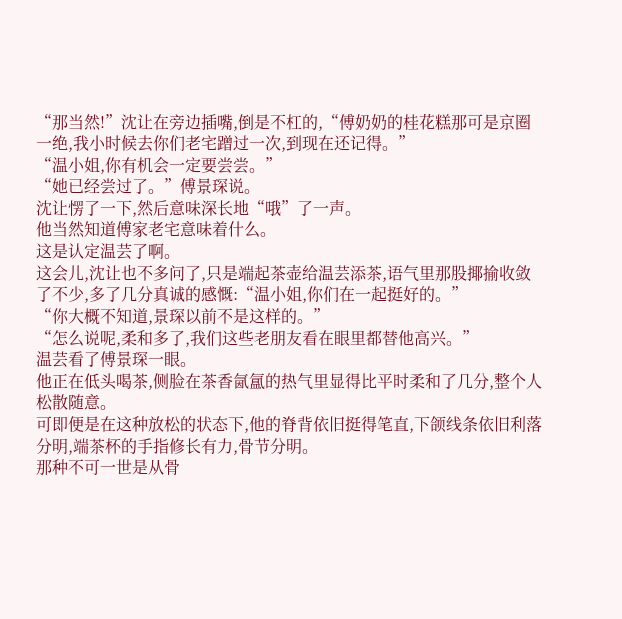“那当然!”沈让在旁边插嘴,倒是不杠的,“傅奶奶的桂花糕那可是京圈一绝,我小时候去你们老宅蹭过一次,到现在还记得。”
“温小姐,你有机会一定要尝尝。”
“她已经尝过了。”傅景琛说。
沈让愣了一下,然后意味深长地“哦”了一声。
他当然知道傅家老宅意味着什么。
这是认定温芸了啊。
这会儿,沈让也不多问了,只是端起茶壶给温芸添茶,语气里那股揶揄收敛了不少,多了几分真诚的感慨:“温小姐,你们在一起挺好的。”
“你大概不知道,景琛以前不是这样的。”
“怎么说呢,柔和多了,我们这些老朋友看在眼里都替他高兴。”
温芸看了傅景琛一眼。
他正在低头喝茶,侧脸在茶香氤氲的热气里显得比平时柔和了几分,整个人松散随意。
可即便是在这种放松的状态下,他的脊背依旧挺得笔直,下颌线条依旧利落分明,端茶杯的手指修长有力,骨节分明。
那种不可一世是从骨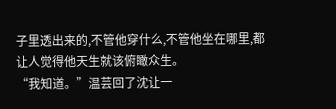子里透出来的,不管他穿什么,不管他坐在哪里,都让人觉得他天生就该俯瞰众生。
“我知道。”温芸回了沈让一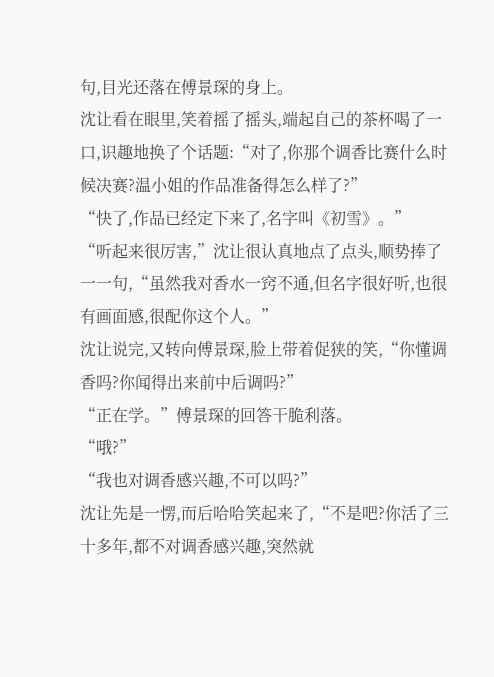句,目光还落在傅景琛的身上。
沈让看在眼里,笑着摇了摇头,端起自己的茶杯喝了一口,识趣地换了个话题:“对了,你那个调香比赛什么时候决赛?温小姐的作品准备得怎么样了?”
“快了,作品已经定下来了,名字叫《初雪》。”
“听起来很厉害,”沈让很认真地点了点头,顺势捧了一一句,“虽然我对香水一窍不通,但名字很好听,也很有画面感,很配你这个人。”
沈让说完,又转向傅景琛,脸上带着促狭的笑,“你懂调香吗?你闻得出来前中后调吗?”
“正在学。”傅景琛的回答干脆利落。
“哦?”
“我也对调香感兴趣,不可以吗?”
沈让先是一愣,而后哈哈笑起来了,“不是吧?你活了三十多年,都不对调香感兴趣,突然就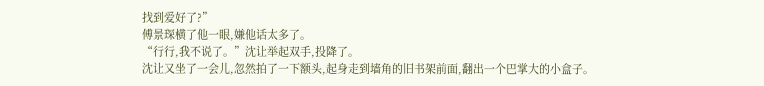找到爱好了?”
傅景琛横了他一眼,嫌他话太多了。
“行行,我不说了。”沈让举起双手,投降了。
沈让又坐了一会儿,忽然拍了一下额头,起身走到墙角的旧书架前面,翻出一个巴掌大的小盒子。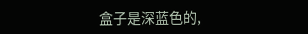盒子是深蓝色的,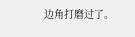边角打磨过了。